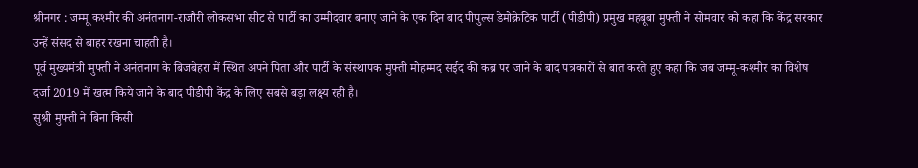श्रीनगर : जम्मू कश्मीर की अनंतनाग-राजौरी लोकसभा सीट से पार्टी का उम्मीदवार बनाए जाने के एक दिन बाद पीपुल्स डेमोक्रेटिक पार्टी (पीडीपी) प्रमुख महबूबा मुफ्ती ने सोमवार को कहा कि केंद्र सरकार उन्हें संसद से बाहर रखना चाहती है।
पूर्व मुख्यमंत्री मुफ्ती ने अनंतनाग के बिजबेहरा में स्थित अपने पिता और पार्टी के संस्थापक मुफ्ती मोहम्मद सईद की कब्र पर जाने के बाद पत्रकारों से बात करते हुए कहा कि जब जम्मू-कश्मीर का विशेष दर्जा 2019 में खत्म किये जाने के बाद पीडीपी केंद्र के लिए सबसे बड़ा लक्ष्य रही है।
सुश्री मुफ्ती ने बिना किसी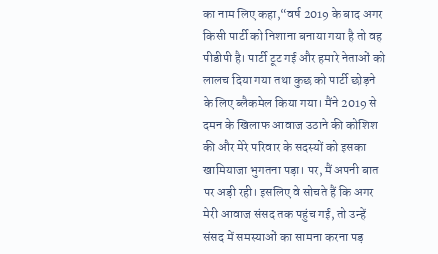का नाम लिए कहा,“वर्ष 2019 के बाद अगर किसी पार्टी को निशाना बनाया गया है तो वह पीडीपी है। पार्टी टूट गई और हमारे नेताओं को लालच दिया गया तथा कुछ को पार्टी छोड़ने के लिए ब्लैकमेल किया गया। मैंने 2019 से दमन के खिलाफ आवाज उठाने की कोशिश की और मेरे परिवार के सदस्यों को इसका खामियाजा भुगतना पड़ा। पर, मैं अपनी बात पर अड़ी रही। इसलिए वे सोचते हैं कि अगर मेरी आवाज संसद तक पहुंच गई, तो उन्हें संसद में समस्याओं का सामना करना पड़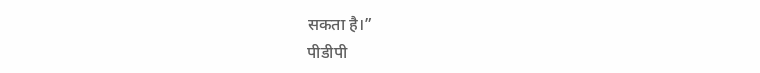सकता है।”
पीडीपी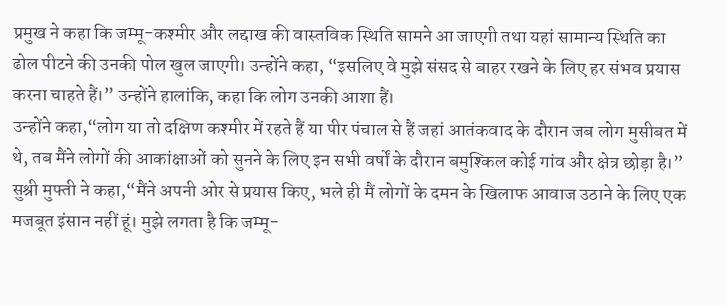प्रमुख ने कहा कि जम्मू-कश्मीर और लद्दाख की वास्तविक स्थिति सामने आ जाएगी तथा यहां सामान्य स्थिति का ढोल पीटने की उनकी पोल खुल जाएगी। उन्होंने कहा, “इसलिए वे मुझे संसद से बाहर रखने के लिए हर संभव प्रयास करना चाहते हैं।” उन्होंने हालांकि, कहा कि लोग उनकी आशा हैं।
उन्होंने कहा,“लोग या तो दक्षिण कश्मीर में रहते हैं या पीर पंचाल से हैं जहां आतंकवाद के दौरान जब लोग मुसीबत में थे, तब मैंने लोगों की आकांक्षाओं को सुनने के लिए इन सभी वर्षों के दौरान बमुश्किल कोई गांव और क्षेत्र छोड़ा है।”
सुश्री मुफ्ती ने कहा,“मैंने अपनी ओर से प्रयास किए, भले ही मैं लोगों के दमन के खिलाफ आवाज उठाने के लिए एक मजबूत इंसान नहीं हूं। मुझे लगता है कि जम्मू-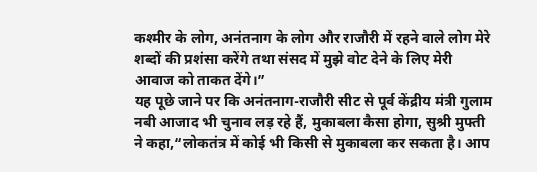कश्मीर के लोग, अनंतनाग के लोग और राजौरी में रहने वाले लोग मेरे शब्दों की प्रशंसा करेंगे तथा संसद में मुझे वोट देने के लिए मेरी आवाज को ताकत देंगे।”
यह पूछे जाने पर कि अनंतनाग-राजौरी सीट से पूर्व केंद्रीय मंत्री गुलाम नबी आजाद भी चुनाव लड़ रहे हैं, मुकाबला कैसा होगा, सुश्री मुफ्ती ने कहा,“लोकतंत्र में कोई भी किसी से मुकाबला कर सकता है। आप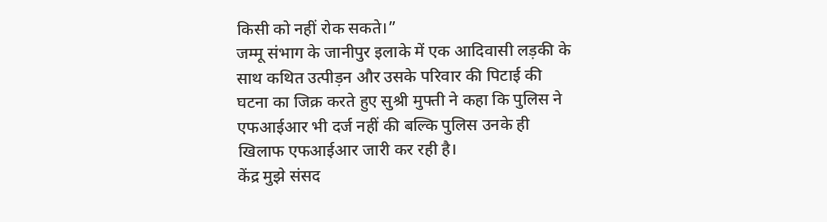किसी को नहीं रोक सकते।”
जम्मू संभाग के जानीपुर इलाके में एक आदिवासी लड़की के साथ कथित उत्पीड़न और उसके परिवार की पिटाई की घटना का जिक्र करते हुए सुश्री मुफ्ती ने कहा कि पुलिस ने एफआईआर भी दर्ज नहीं की बल्कि पुलिस उनके ही खिलाफ एफआईआर जारी कर रही है।
केंद्र मुझे संसद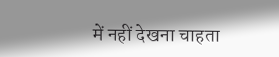में नहीं देखना चाहता